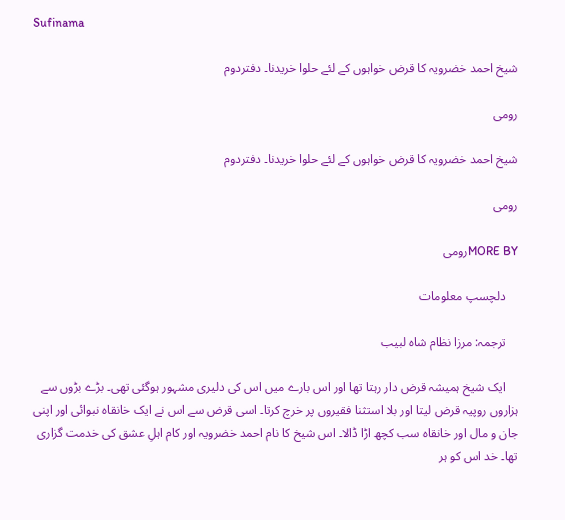Sufinama

شیخ احمد خضرویہ کا قرض خواہوں کے لئے حلوا خریدنا۔ دفتردوم

رومی

شیخ احمد خضرویہ کا قرض خواہوں کے لئے حلوا خریدنا۔ دفتردوم

رومی

MORE BYرومی

    دلچسپ معلومات

    ترجمہ: مرزا نظام شاہ لبیب

    ایک شیخ ہمیشہ قرض دار رہتا تھا اور اس بارے میں اس کی دلیری مشہور ہوگئی تھی۔ بڑے بڑوں سے ہزاروں روپیہ قرض لیتا اور بلا استثنا فقیروں پر خرچ کرتا۔ اسی قرض سے اس نے ایک خانقاہ نبوائی اور اپنی جان و مال اور خانقاہ سب کچھ اڑا ڈالا۔ اس شیخ کا نام احمد خضرویہ اور کام اہلِ عشق کی خدمت گزاری تھا۔ خد اس کو ہر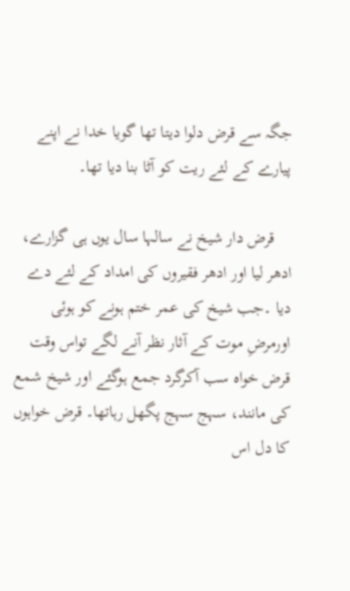جگہ سے قرض دلوا دیتا تھا گویا خدا نے اپنے پیارے کے لئے ریت کو آٹا بنا دیا تھا۔

    قرض دار شیخ نے سالہا سال یوں ہی گزارے، ادھر لیا اور ادھر فقیروں کی امداد کے لئے دے دیا ۔جب شیخ کی عمر ختم ہونے کو ہوئی اورمرضِ موت کے آثار نظر آنے لگے تواس وقت قرض خواہ سب آکرگرد جمع ہوگئے اور شیخ شمع کی مانند، سہج سہج پگھل رہاتھا۔ قرض خواہوں کا دل اس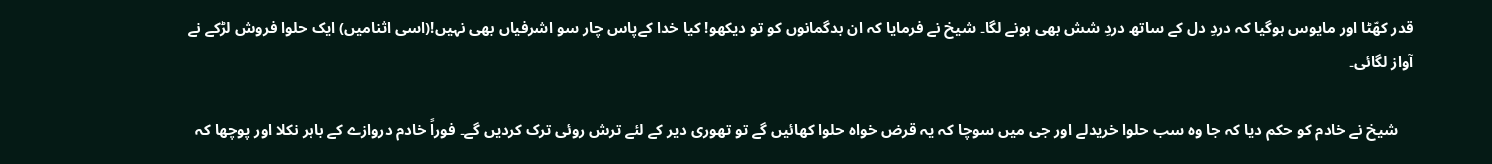قدر کھّٹا اور مایوس ہوگیا کہ دردِ دل کے ساتھ دردِ شش بھی ہونے لگا۔ شیخ نے فرمایا کہ ان بدگمانوں کو تو دیکھو! کیا خدا کےپاس چار سو اشرفیاں بھی نہیں!(اسی اثنامیں) ایک حلوا فروش لڑکے نے آواز لگائی۔

    شیخ نے خادم کو حکم دیا کہ جا وہ سب حلوا خریدلے اور جی میں سوچا کہ یہ قرض خواہ حلوا کھائیں گے تو تھوری دیر کے لئے ترش روئی ترک کردیں گے۔ فوراً خادم دروازے کے باہر نکلا اور پوچھا کہ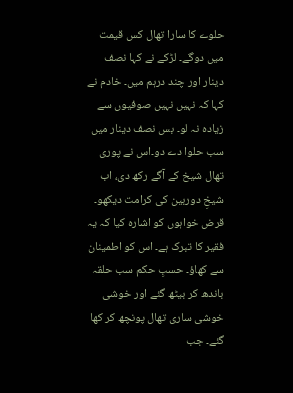حلوے کا سارا تھال کس قیمت میں دوگے۔ لڑکے نے کہا نصف دینار اور چند درہم میں۔ خادم نے کہا کہ نہیں نہیں صوفیوں سے زیادہ نہ لو۔ بس نصف دینار میں سب حلوا دے دو۔اس نے پوری تھال شیخ کے آگے رکھ دی، اب شیخِ دوربین کی کرامت دیکھو۔ قرض خواہوں کو اشارہ کیا کہ یہ فقیر کا تبرک ہے۔ اس کو اطمینان سے کھاؤ۔ حسبِ حکم سب حلقہ باندھ کر بیٹھ گئے اور خوشی خوشی ساری تھال پونچھ کر کھا گئے۔ جب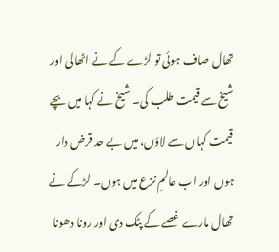تھال صاف ہوئی تو لڑے کے نے اٹھالی اور شیخ سے قیمت طلب کی۔ شیخ نے کہا میں بچے قیمت کہاں سے لاؤں، میں بے حد قرض دار ہوں اور اب عالمِ نزع میں ہوں۔ لڑکے نے تھال مارے غصے کے پٹک دی اور رونا دھونا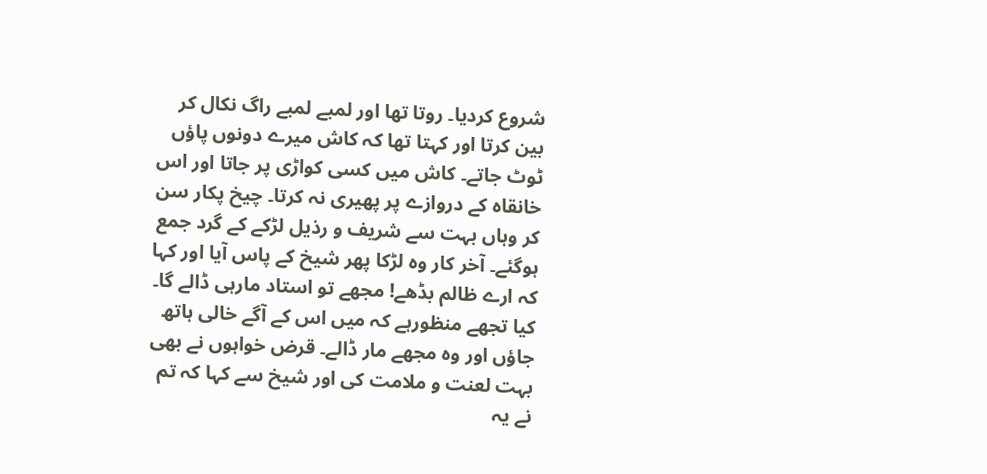شروع کردیا۔ روتا تھا اور لمبے لمبے راگ نکال کر بین کرتا اور کہتا تھا کہ کاش میرے دونوں پاؤں ٹوٹ جاتے۔ کاش میں کسی کواڑی پر جاتا اور اس خانقاہ کے دروازے پر پھیری نہ کرتا۔ چیخ پکار سن کر وہاں بہت سے شریف و رذیل لڑکے کے گرد جمع ہوگئے۔ آخر کار وہ لڑکا پھر شیخ کے پاس آیا اور کہا کہ ارے ظالم بڈھے! مجھے تو استاد مارہی ڈالے گا۔ کیا تجھے منظورہے کہ میں اس کے آگے خالی ہاتھ جاؤں اور وہ مجھے مار ڈالے۔ قرض خواہوں نے بھی بہت لعنت و ملامت کی اور شیخ سے کہا کہ تم نے یہ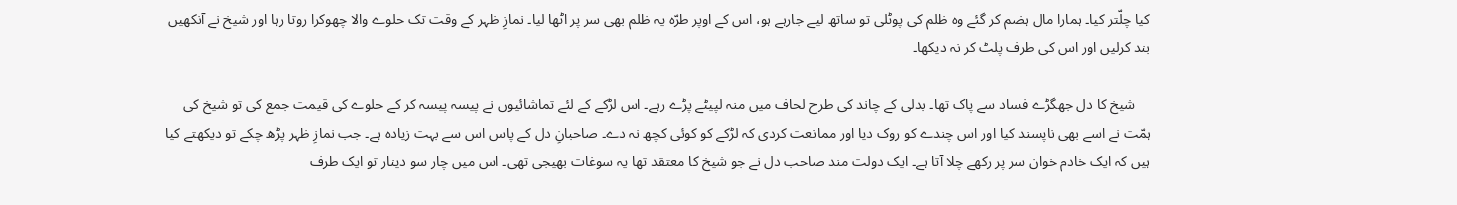کیا چلّتر کیا۔ ہمارا مال ہضم کر گئے وہ ظلم کی پوٹلی تو ساتھ لیے جارہے ہو، اس کے اوپر طرّہ یہ ظلم بھی سر پر اٹھا لیا۔ نمازِ ظہر کے وقت تک حلوے والا چھوکرا روتا رہا اور شیخ نے آنکھیں بند کرلیں اور اس کی طرف پلٹ کر نہ دیکھا۔

    شیخ کا دل جھگڑے فساد سے پاک تھا۔ بدلی کے چاند کی طرح لحاف میں منہ لپیٹے پڑے رہے۔ اس لڑکے کے لئے تماشائیوں نے پیسہ پیسہ کر کے حلوے کی قیمت جمع کی تو شیخ کی ہمّت نے اسے بھی ناپسند کیا اور اس چندے کو روک دیا اور ممانعت کردی کہ لڑکے کو کوئی کچھ نہ دے۔ صاحبانِ دل کے پاس اس سے بہت زیادہ ہے۔ جب نمازِ ظہر پڑھ چکے تو دیکھتے کیا ہیں کہ ایک خادم خوان سر پر رکھے چلا آتا ہے۔ ایک دولت مند صاحب دل نے جو شیخ کا معتقد تھا یہ سوغات بھیجی تھی۔ اس میں چار سو دینار تو ایک طرف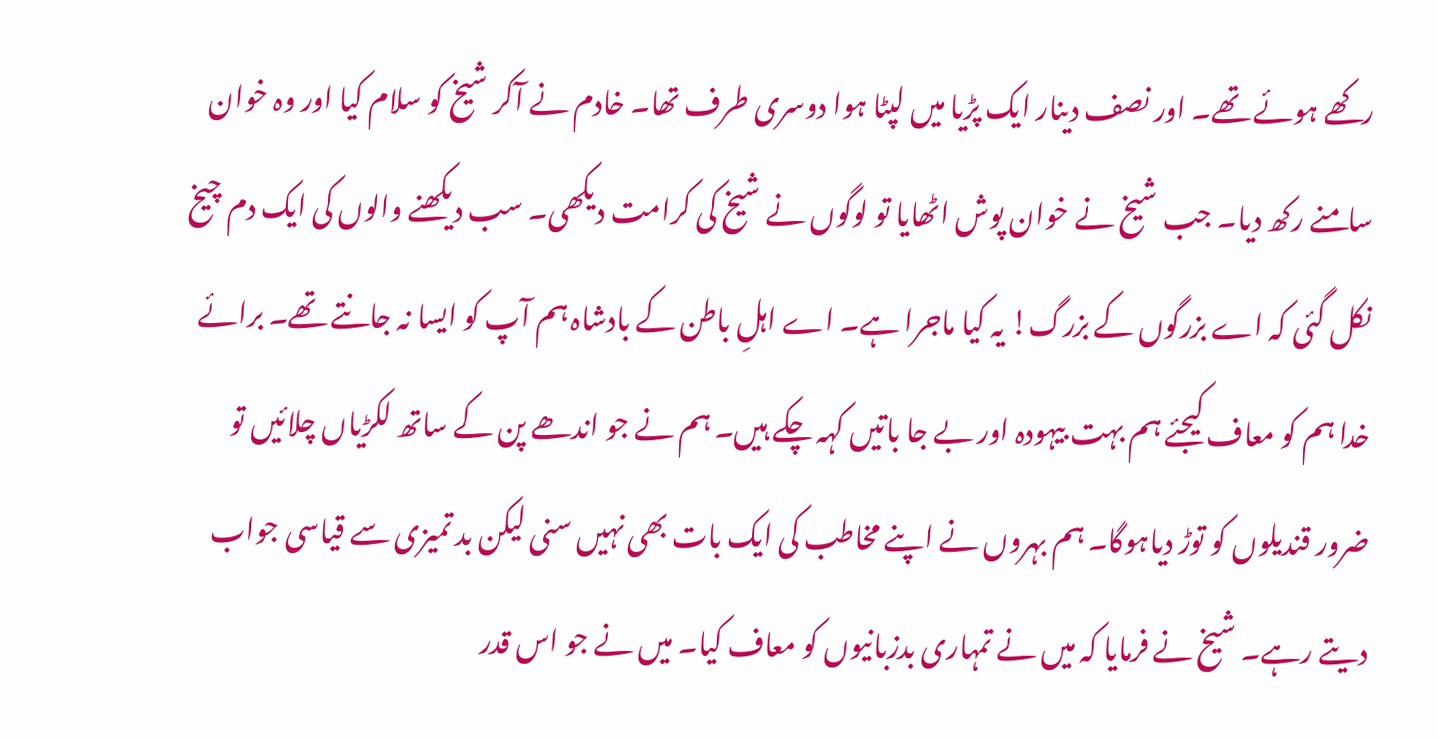رکھے ہوئے تھے۔ اور نصف دینار ایک پڑیا میں لپٹا ہوا دوسری طرف تھا۔ خادم نے آکر شیخ کو سلام کیا اور وہ خوان سامنے رکھ دیا۔ جب شیخ نے خوان پوش اٹھایا تو لوگوں نے شیخ کی کرامت دیکھی۔ سب دیکھنے والوں کی ایک دم چیخ نکل گئی کہ اے بزرگوں کے بزرگ! یہ کیا ماجرا ہے۔ اے اہلِ باطن کے بادشاہ ہم آپ کو ایسا نہ جانتے تھے۔ برائے خدا ہم کو معاف کیجئے ہم بہت بیہودہ اور بے جا باتیں کہہ چکے ہیں۔ ہم نے جو اندھے پن کے ساتھ لکڑیاں چلائیں تو ضرور قندیلوں کو توڑ دیاہوگا۔ ہم بہروں نے اپنے مخاطب کی ایک بات بھی نہیں سنی لیکن بد تمیزی سے قیاسی جواب دیتے رہے۔ شیخ نے فرمایا کہ میں نے تمہاری بدزبانیوں کو معاف کیا۔ میں نے جو اس قدر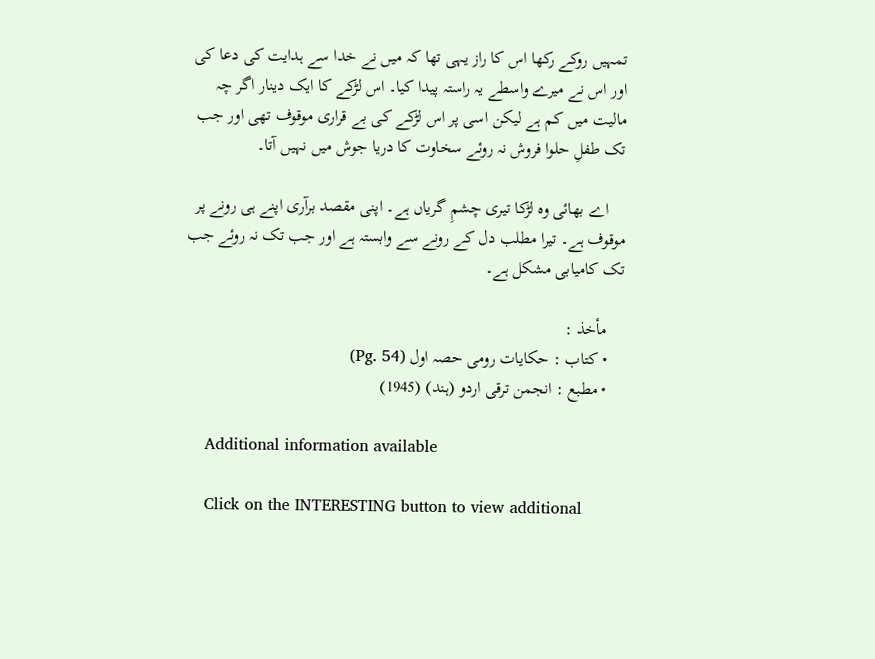تمہیں روکے رکھا اس کا راز یہی تھا کہ میں نے خدا سے ہدایت کی دعا کی اور اس نے میرے واسطے یہ راستہ پیدا کیا۔ اس لڑکے کا ایک دینار اگر چہ مالیت میں کم ہے لیکن اسی پر اس لڑکے کی بے قراری موقوف تھی اور جب تک طفلِ حلوا فروش نہ روئے سخاوت کا دریا جوش میں نہیں آتا۔

    اے بھائی وہ لڑکا تیری چشمِ گریاں ہے۔ اپنی مقصد برآری اپنے ہی رونے پر موقوف ہے۔ تیرا مطلب دل کے رونے سے وابستہ ہے اور جب تک نہ روئے جب تک کامیابی مشکل ہے۔

    مأخذ :
    • کتاب : حکایات رومی حصہ اول (Pg. 54)
    • مطبع : انجمن ترقی اردو (ہند) (1945)

    Additional information available

    Click on the INTERESTING button to view additional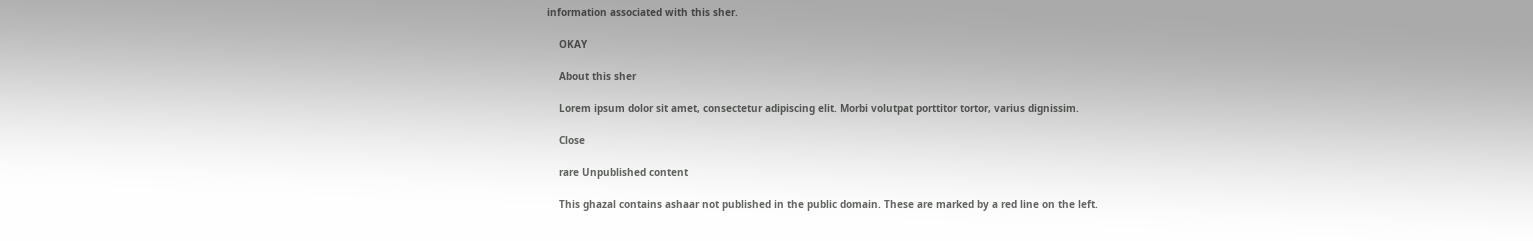information associated with this sher.

    OKAY

    About this sher

    Lorem ipsum dolor sit amet, consectetur adipiscing elit. Morbi volutpat porttitor tortor, varius dignissim.

    Close

    rare Unpublished content

    This ghazal contains ashaar not published in the public domain. These are marked by a red line on the left.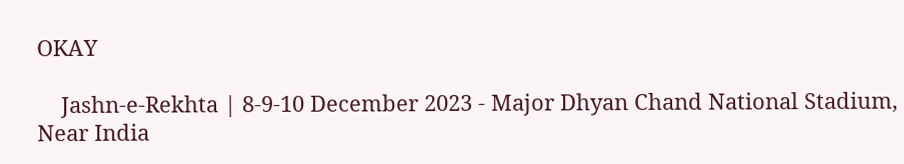OKAY

    Jashn-e-Rekhta | 8-9-10 December 2023 - Major Dhyan Chand National Stadium, Near India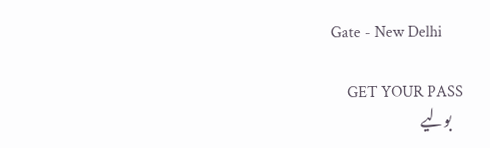Gate - New Delhi

    GET YOUR PASS
    بولیے